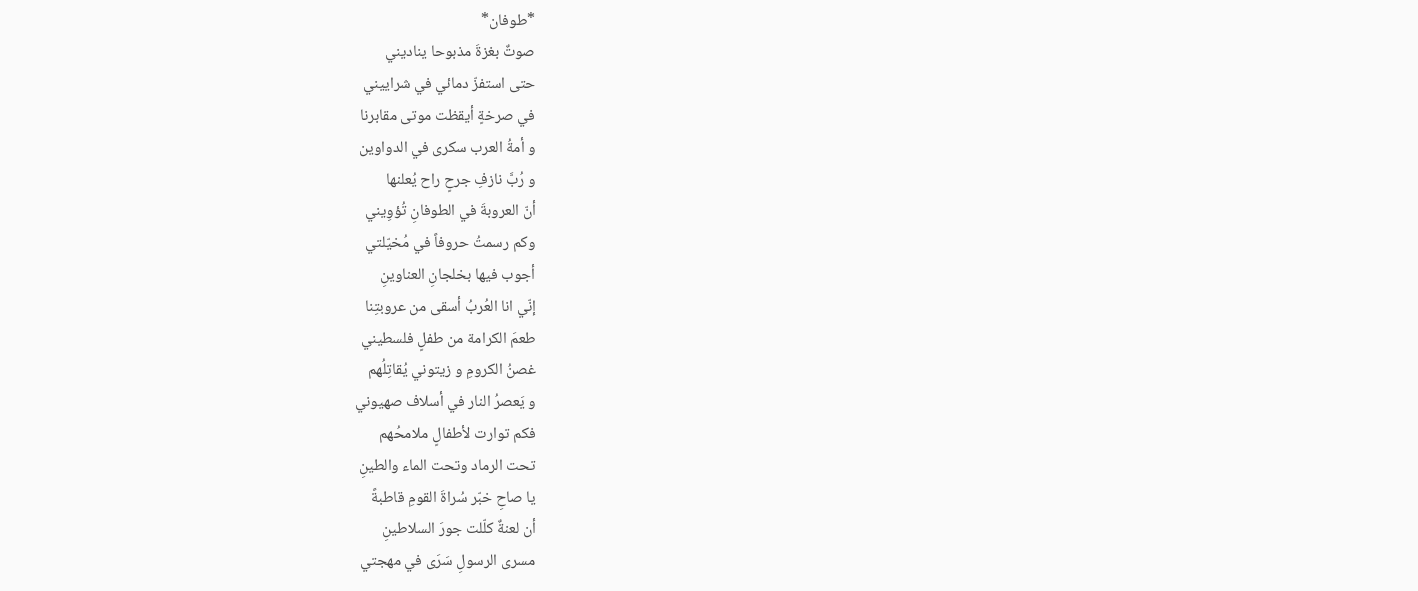*طوفان*
صوتٌ بغزةَ مذبوحا يناديني
حتى استفزّ دمائي في شراييني
في صرخةٍ أيقظت موتى مقابرنا
و أمةُ العرب سكرى في الدواوين
و رُبَّ نازفِ جرحٍ راح يُعلنها
أنّ العروبةَ في الطوفانِ تُؤوِيني
وكم رسمتُ حروفاً في مُخيّلتي
أجوب فيها بخلجانِ العناوينِ
إنّي انا العُربُ أسقى من عروبتِنا
طعمَ الكرامة من طفلٍ فلسطيني
غصنُ الكرومِ و زيتوني يُقاتِلُهم
و يَعصرُ النار في أسلاف صهيوني
فكم توارت لأطفالٍ ملامحُهم
تحت الرماد وتحت الماء والطينِ
يا صاحِ خبّر سُراةَ القومِ قاطبةً
أن لعنةٌ كلّلت جورَ السلاطينِ
مسرى الرسولِ سَرَى في مهجتي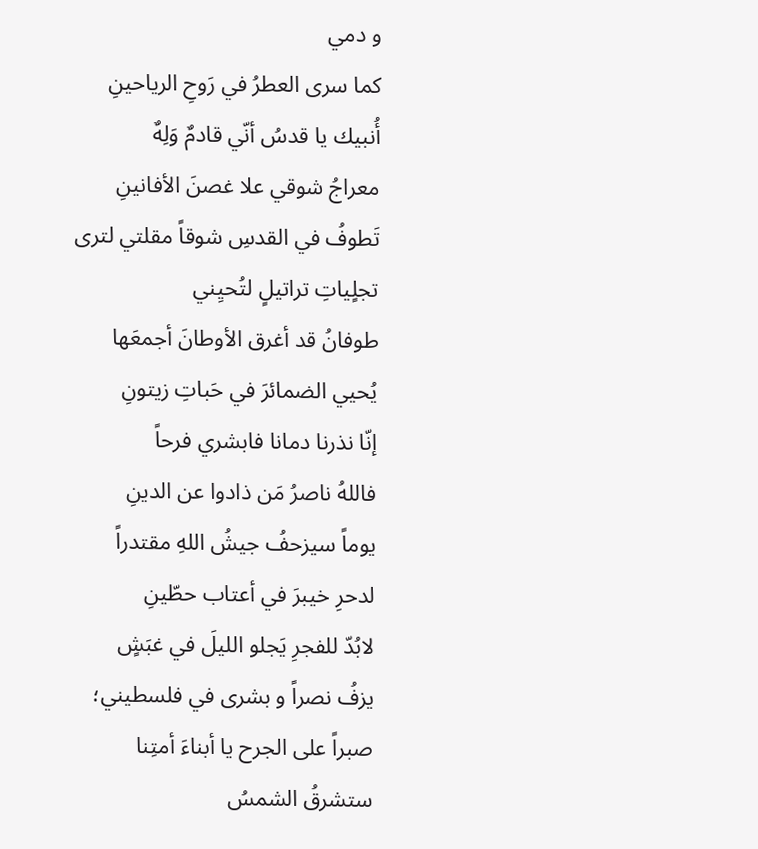و دمي
كما سرى العطرُ في رَوحِ الرياحينِ
أُنبيك يا قدسُ أنّي قادمٌ وَلِهٌ
معراجُ شوقي علا غصنَ الأفانينِ
تَطوفُ في القدسِ شوقاً مقلتي لترى
تجلٍياتِ تراتيلٍ لتُحيِني
طوفانُ قد أغرق الأوطانَ أجمعَها
يُحيي الضمائرَ في حَباتِ زيتونِ
إنّا نذرنا دمانا فابشري فرحاً
فاللهُ ناصرُ مَن ذادوا عن الدينِ
يوماً سيزحفُ جيشُ اللهِ مقتدراً
لدحرِ خيبرَ في أعتاب حطّينِ
لابُدّ للفجرِ يَجلو الليلَ في غبَشٍ
يزفُ نصراً و بشرى في فلسطيني؛
صبراً على الجرح يا أبناءَ أمتِنا
ستشرقُ الشمسُ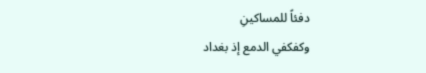دفئاً للمساكينِ
وكفكفي الدمع إذ بغداد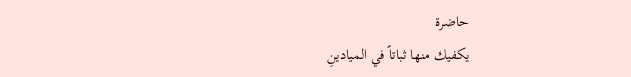حاضرة
يكفيك منها ثباتاً في الميادينِ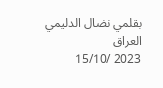بقلمي نضال الدليمي
العراق
2023 /15/10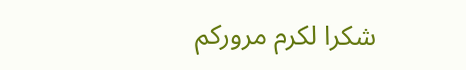شكرا لكرم مروركم